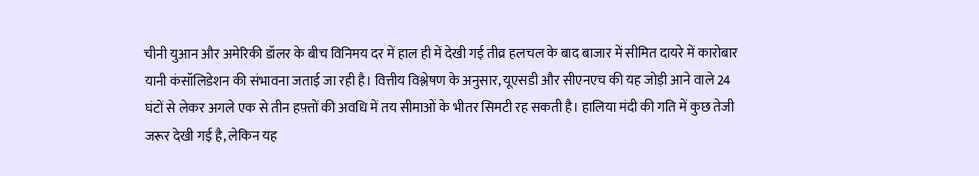चीनी युआन और अमेरिकी डॉलर के बीच विनिमय दर में हाल ही में देखी गई तीव्र हलचल के बाद बाजार में सीमित दायरे में कारोबार यानी कंसॉलिडेशन की संभावना जताई जा रही है। वित्तीय विश्लेषण के अनुसार, यूएसडी और सीएनएच की यह जोड़ी आने वाले 24 घंटों से लेकर अगले एक से तीन हफ़्तों की अवधि में तय सीमाओं के भीतर सिमटी रह सकती है। हालिया मंदी की गति में कुछ तेजी जरूर देखी गई है, लेकिन यह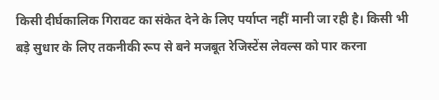किसी दीर्घकालिक गिरावट का संकेत देने के लिए पर्याप्त नहीं मानी जा रही है। किसी भी बड़े सुधार के लिए तकनीकी रूप से बने मजबूत रेजिस्टेंस लेवल्स को पार करना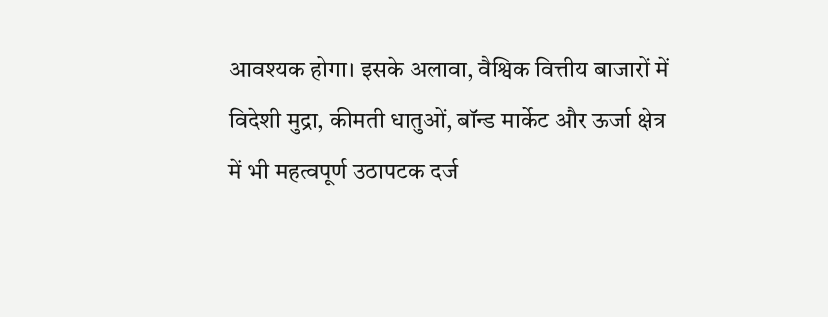आवश्यक होगा। इसके अलावा, वैश्विक वित्तीय बाजारों में विदेशी मुद्रा, कीमती धातुओं, बॉन्ड मार्केट और ऊर्जा क्षेत्र में भी महत्वपूर्ण उठापटक दर्ज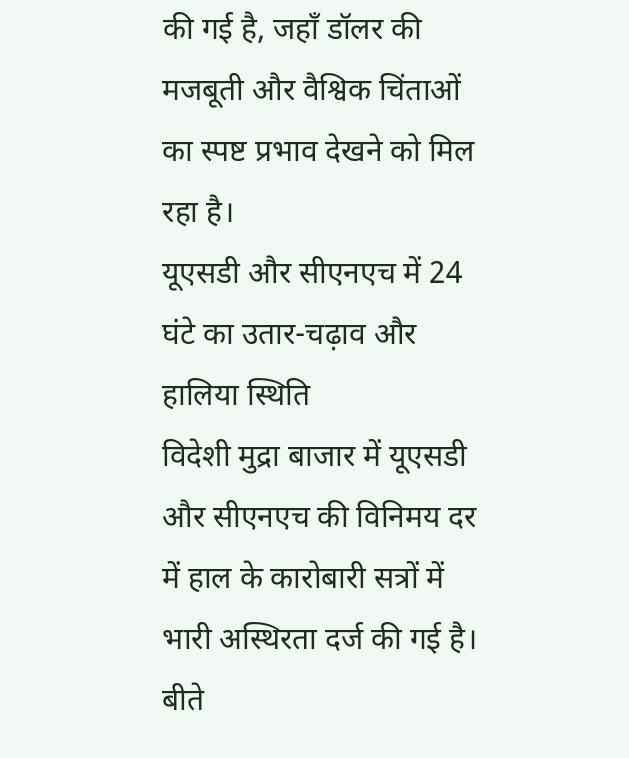की गई है, जहाँ डॉलर की मजबूती और वैश्विक चिंताओं का स्पष्ट प्रभाव देखने को मिल रहा है।
यूएसडी और सीएनएच में 24 घंटे का उतार-चढ़ाव और हालिया स्थिति
विदेशी मुद्रा बाजार में यूएसडी और सीएनएच की विनिमय दर में हाल के कारोबारी सत्रों में भारी अस्थिरता दर्ज की गई है। बीते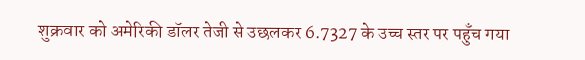शुक्रवार को अमेरिकी डॉलर तेजी से उछलकर 6.7327 के उच्च स्तर पर पहुँच गया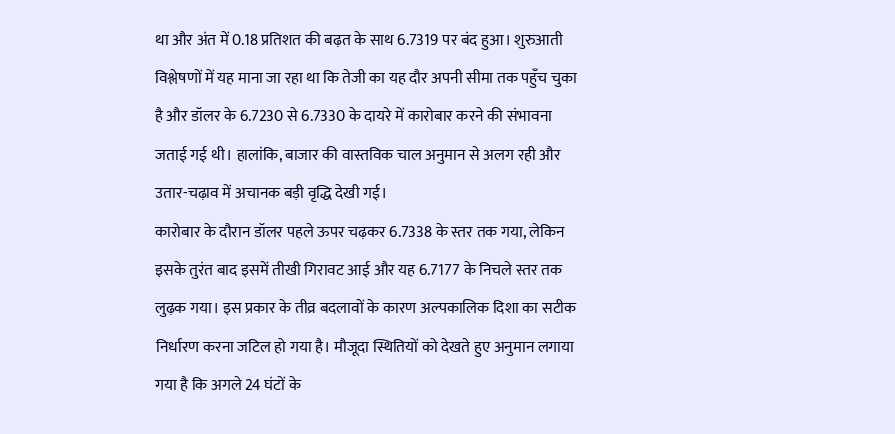था और अंत में 0.18 प्रतिशत की बढ़त के साथ 6.7319 पर बंद हुआ। शुरुआती विश्लेषणों में यह माना जा रहा था कि तेजी का यह दौर अपनी सीमा तक पहुँच चुका है और डॉलर के 6.7230 से 6.7330 के दायरे में कारोबार करने की संभावना जताई गई थी। हालांकि, बाजार की वास्तविक चाल अनुमान से अलग रही और उतार-चढ़ाव में अचानक बड़ी वृद्धि देखी गई।
कारोबार के दौरान डॉलर पहले ऊपर चढ़कर 6.7338 के स्तर तक गया, लेकिन इसके तुरंत बाद इसमें तीखी गिरावट आई और यह 6.7177 के निचले स्तर तक लुढ़क गया। इस प्रकार के तीव्र बदलावों के कारण अल्पकालिक दिशा का सटीक निर्धारण करना जटिल हो गया है। मौजूदा स्थितियों को देखते हुए अनुमान लगाया गया है कि अगले 24 घंटों के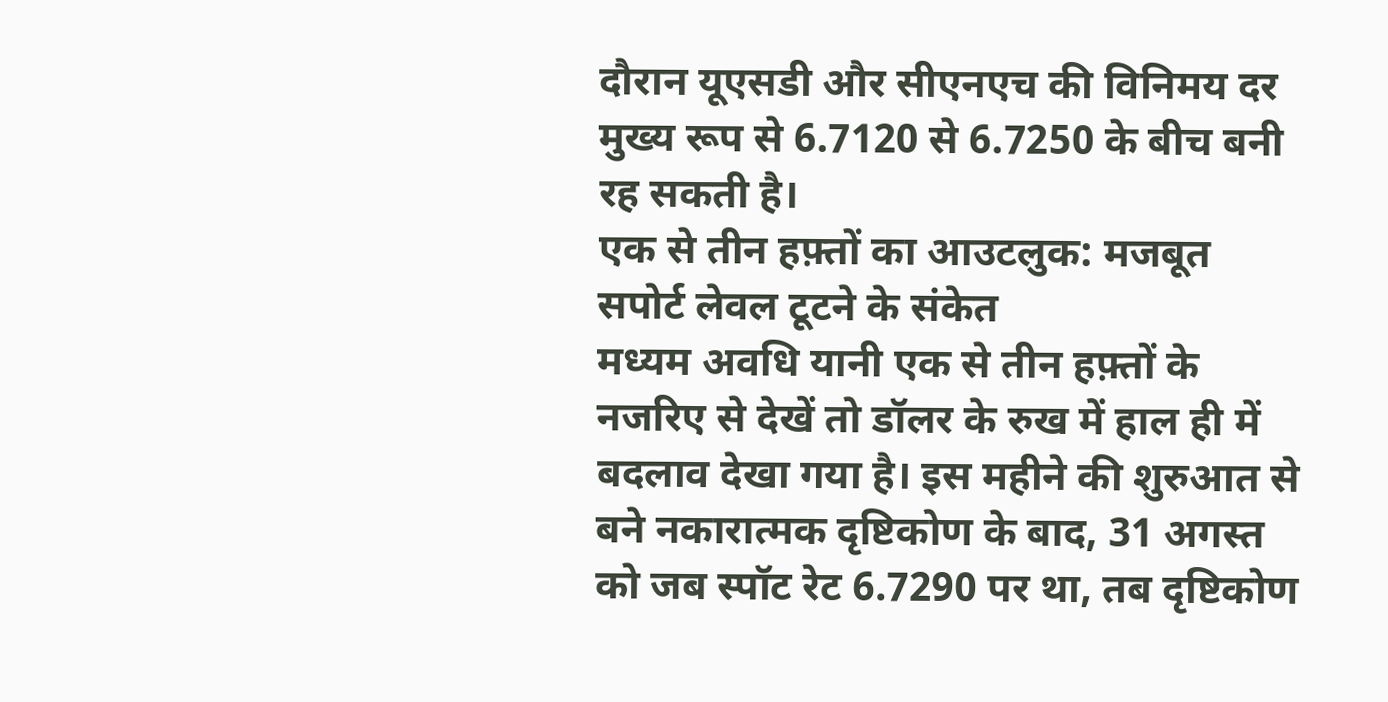दौरान यूएसडी और सीएनएच की विनिमय दर मुख्य रूप से 6.7120 से 6.7250 के बीच बनी रह सकती है।
एक से तीन हफ़्तों का आउटलुक: मजबूत सपोर्ट लेवल टूटने के संकेत
मध्यम अवधि यानी एक से तीन हफ़्तों के नजरिए से देखें तो डॉलर के रुख में हाल ही में बदलाव देखा गया है। इस महीने की शुरुआत से बने नकारात्मक दृष्टिकोण के बाद, 31 अगस्त को जब स्पॉट रेट 6.7290 पर था, तब दृष्टिकोण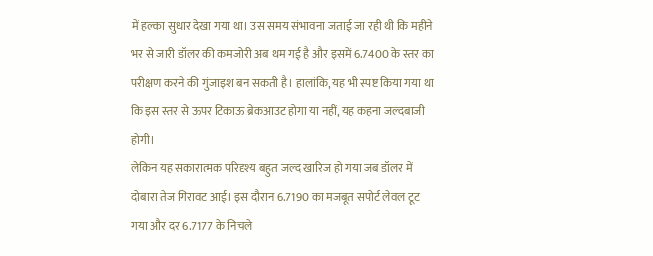में हल्का सुधार देखा गया था। उस समय संभावना जताई जा रही थी कि महीने भर से जारी डॉलर की कमजोरी अब थम गई है और इसमें 6.7400 के स्तर का परीक्षण करने की गुंजाइश बन सकती है। हालांकि, यह भी स्पष्ट किया गया था कि इस स्तर से ऊपर टिकाऊ ब्रेकआउट होगा या नहीं, यह कहना जल्दबाजी होगी।
लेकिन यह सकारात्मक परिदृश्य बहुत जल्द खारिज हो गया जब डॉलर में दोबारा तेज गिरावट आई। इस दौरान 6.7190 का मजबूत सपोर्ट लेवल टूट गया और दर 6.7177 के निचले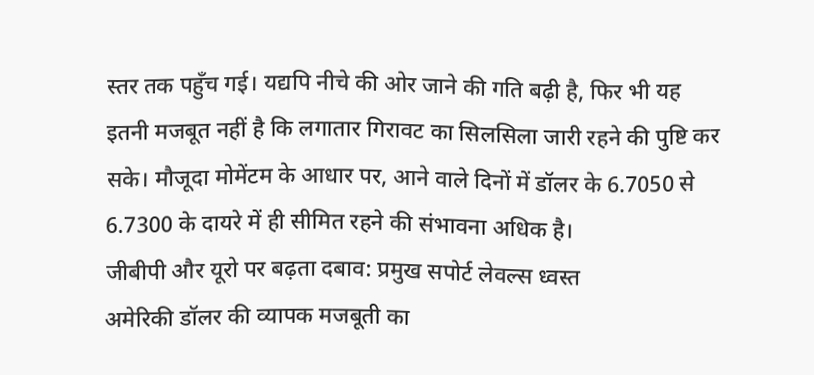स्तर तक पहुँच गई। यद्यपि नीचे की ओर जाने की गति बढ़ी है, फिर भी यह इतनी मजबूत नहीं है कि लगातार गिरावट का सिलसिला जारी रहने की पुष्टि कर सके। मौजूदा मोमेंटम के आधार पर, आने वाले दिनों में डॉलर के 6.7050 से 6.7300 के दायरे में ही सीमित रहने की संभावना अधिक है।
जीबीपी और यूरो पर बढ़ता दबाव: प्रमुख सपोर्ट लेवल्स ध्वस्त
अमेरिकी डॉलर की व्यापक मजबूती का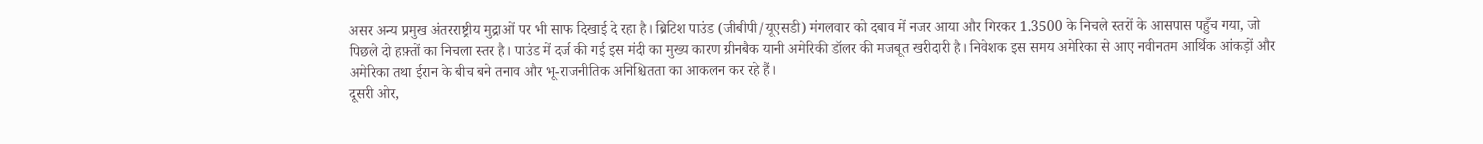असर अन्य प्रमुख अंतरराष्ट्रीय मुद्राओं पर भी साफ दिखाई दे रहा है। ब्रिटिश पाउंड (जीबीपी/यूएसडी) मंगलवार को दबाव में नजर आया और गिरकर 1.3500 के निचले स्तरों के आसपास पहुँच गया, जो पिछले दो हफ़्तों का निचला स्तर है। पाउंड में दर्ज की गई इस मंदी का मुख्य कारण ग्रीनबैक यानी अमेरिकी डॉलर की मजबूत खरीदारी है। निवेशक इस समय अमेरिका से आए नवीनतम आर्थिक आंकड़ों और अमेरिका तथा ईरान के बीच बने तनाव और भू-राजनीतिक अनिश्चितता का आकलन कर रहे हैं।
दूसरी ओर,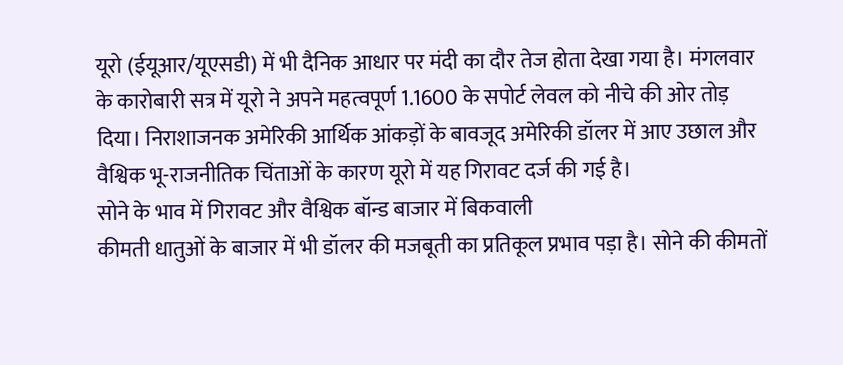यूरो (ईयूआर/यूएसडी) में भी दैनिक आधार पर मंदी का दौर तेज होता देखा गया है। मंगलवार के कारोबारी सत्र में यूरो ने अपने महत्वपूर्ण 1.1600 के सपोर्ट लेवल को नीचे की ओर तोड़ दिया। निराशाजनक अमेरिकी आर्थिक आंकड़ों के बावजूद अमेरिकी डॉलर में आए उछाल और वैश्विक भू-राजनीतिक चिंताओं के कारण यूरो में यह गिरावट दर्ज की गई है।
सोने के भाव में गिरावट और वैश्विक बॉन्ड बाजार में बिकवाली
कीमती धातुओं के बाजार में भी डॉलर की मजबूती का प्रतिकूल प्रभाव पड़ा है। सोने की कीमतों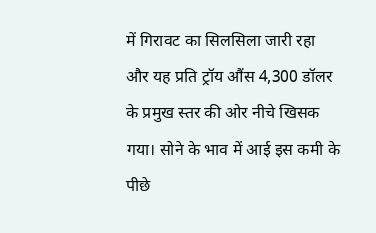में गिरावट का सिलसिला जारी रहा और यह प्रति ट्रॉय औंस 4,300 डॉलर के प्रमुख स्तर की ओर नीचे खिसक गया। सोने के भाव में आई इस कमी के पीछे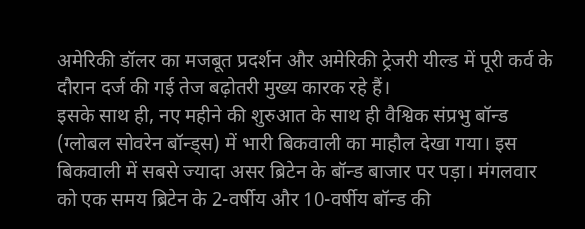अमेरिकी डॉलर का मजबूत प्रदर्शन और अमेरिकी ट्रेजरी यील्ड में पूरी कर्व के दौरान दर्ज की गई तेज बढ़ोतरी मुख्य कारक रहे हैं।
इसके साथ ही, नए महीने की शुरुआत के साथ ही वैश्विक संप्रभु बॉन्ड (ग्लोबल सोवरेन बॉन्ड्स) में भारी बिकवाली का माहौल देखा गया। इस बिकवाली में सबसे ज्यादा असर ब्रिटेन के बॉन्ड बाजार पर पड़ा। मंगलवार को एक समय ब्रिटेन के 2-वर्षीय और 10-वर्षीय बॉन्ड की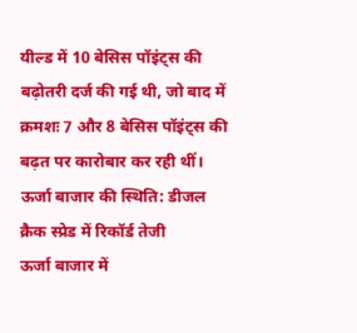यील्ड में 10 बेसिस पॉइंट्स की बढ़ोतरी दर्ज की गई थी, जो बाद में क्रमशः 7 और 8 बेसिस पॉइंट्स की बढ़त पर कारोबार कर रही थीं।
ऊर्जा बाजार की स्थिति: डीजल क्रैक स्प्रेड में रिकॉर्ड तेजी
ऊर्जा बाजार में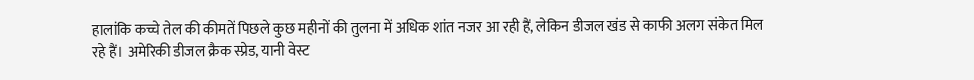हालांकि कच्चे तेल की कीमतें पिछले कुछ महीनों की तुलना में अधिक शांत नजर आ रही हैं, लेकिन डीजल खंड से काफी अलग संकेत मिल रहे हैं। अमेरिकी डीजल क्रैक स्प्रेड, यानी वेस्ट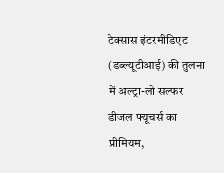टेक्सास इंटरमीडिएट (डब्ल्यूटीआई) की तुलना में अल्ट्रा-लो सल्फर डीजल फ्यूचर्स का प्रीमियम,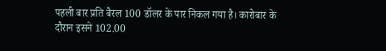पहली बार प्रति बैरल 100 डॉलर के पार निकल गया है। कारोबार के दौरान इसने 102.00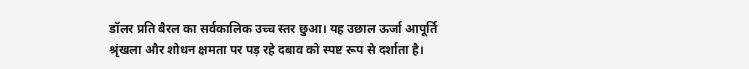डॉलर प्रति बैरल का सर्वकालिक उच्च स्तर छुआ। यह उछाल ऊर्जा आपूर्ति श्रृंखला और शोधन क्षमता पर पड़ रहे दबाव को स्पष्ट रूप से दर्शाता है।